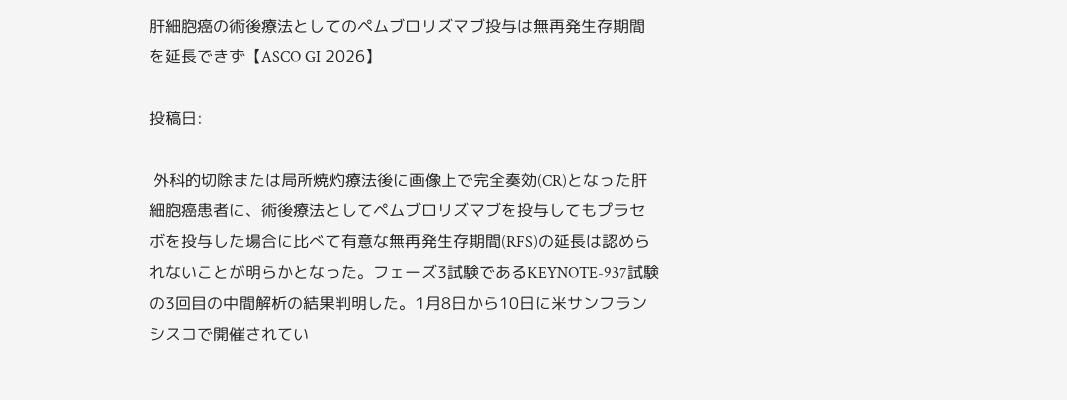肝細胞癌の術後療法としてのペムブロリズマブ投与は無再発生存期間を延長できず【ASCO GI 2026】

投稿日:

 外科的切除または局所焼灼療法後に画像上で完全奏効(CR)となった肝細胞癌患者に、術後療法としてペムブロリズマブを投与してもプラセボを投与した場合に比べて有意な無再発生存期間(RFS)の延長は認められないことが明らかとなった。フェーズ3試験であるKEYNOTE-937試験の3回目の中間解析の結果判明した。1月8日から10日に米サンフランシスコで開催されてい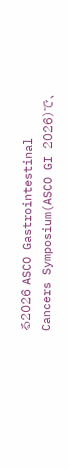る2026 ASCO Gastrointestinal Cancers Symposium(ASCO GI 2026)で、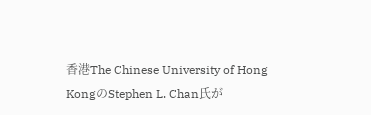香港The Chinese University of Hong KongのStephen L. Chan氏が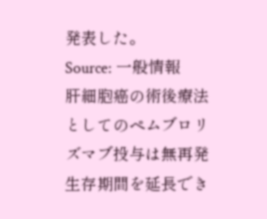発表した。
Source: 一般情報
肝細胞癌の術後療法としてのペムブロリズマブ投与は無再発生存期間を延長でき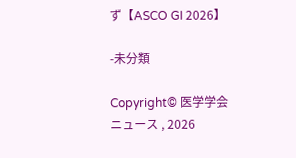ず【ASCO GI 2026】

-未分類

Copyright© 医学学会ニュース , 2026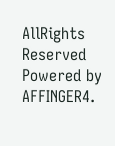AllRights Reserved Powered by AFFINGER4.